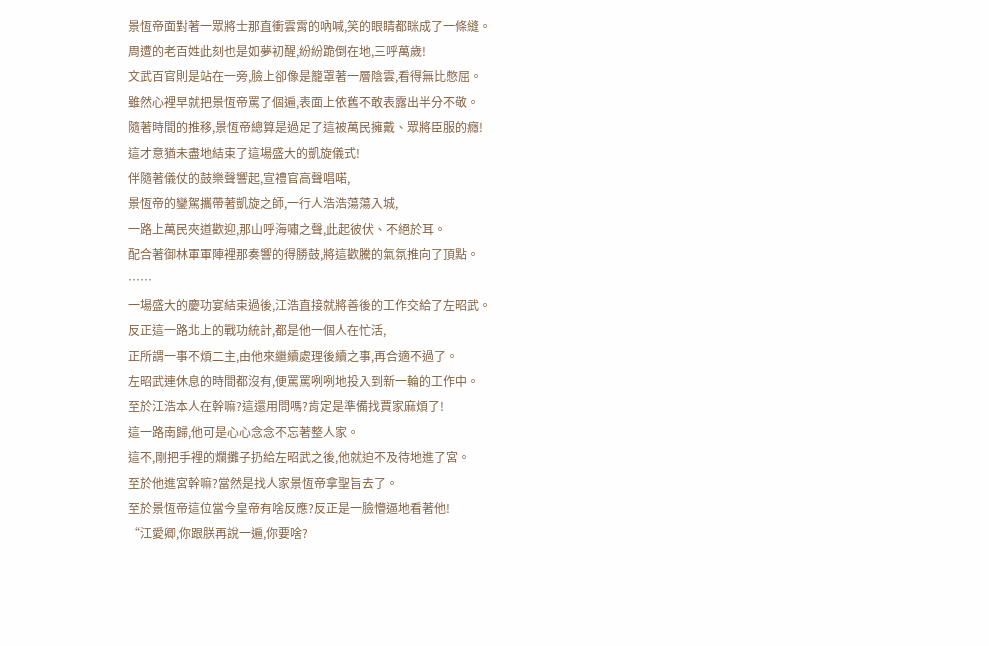景恆帝面對著一眾將士那直衝雲霄的吶喊,笑的眼睛都眯成了一條縫。
周遭的老百姓此刻也是如夢初醒,紛紛跪倒在地,三呼萬歲!
文武百官則是站在一旁,臉上卻像是籠罩著一層陰雲,看得無比憋屈。
雖然心裡早就把景恆帝罵了個遍,表面上依舊不敢表露出半分不敬。
隨著時間的推移,景恆帝總算是過足了這被萬民擁戴、眾將臣服的癮!
這才意猶未盡地結束了這場盛大的凱旋儀式!
伴隨著儀仗的鼓樂聲響起,宣禮官高聲唱喏,
景恆帝的鑾駕攜帶著凱旋之師,一行人浩浩蕩蕩入城,
一路上萬民夾道歡迎,那山呼海嘯之聲,此起彼伏、不絕於耳。
配合著御林軍軍陣裡那奏響的得勝鼓,將這歡騰的氣氛推向了頂點。
……
一場盛大的慶功宴結束過後,江浩直接就將善後的工作交給了左昭武。
反正這一路北上的戰功統計,都是他一個人在忙活,
正所謂一事不煩二主,由他來繼續處理後續之事,再合適不過了。
左昭武連休息的時間都沒有,便罵罵咧咧地投入到新一輪的工作中。
至於江浩本人在幹嘛?這還用問嗎?肯定是準備找賈家麻煩了!
這一路南歸,他可是心心念念不忘著整人家。
這不,剛把手裡的爛攤子扔給左昭武之後,他就迫不及待地進了宮。
至於他進宮幹嘛?當然是找人家景恆帝拿聖旨去了。
至於景恆帝這位當今皇帝有啥反應?反正是一臉懵逼地看著他!
“江愛卿,你跟朕再說一遍,你要啥?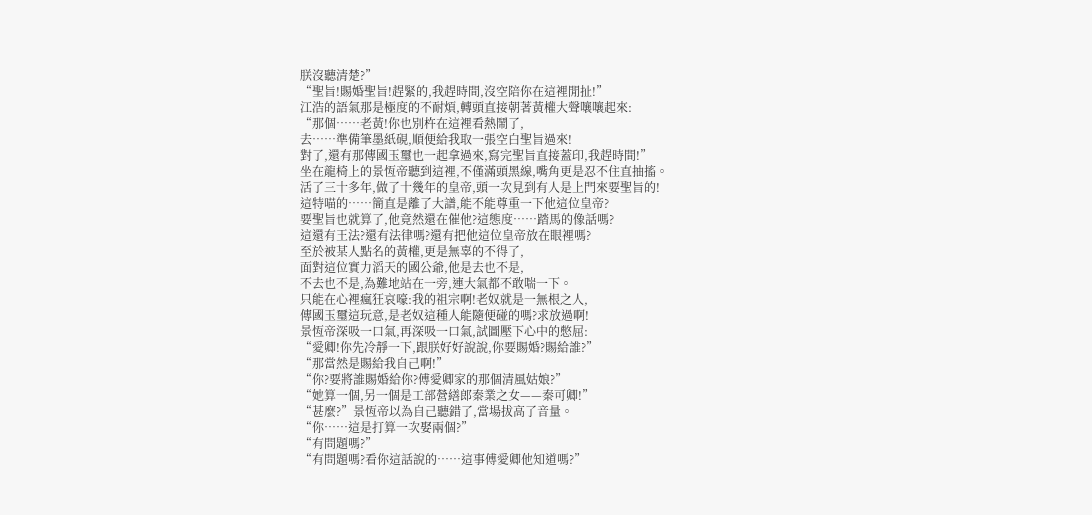朕沒聽清楚?”
“聖旨!賜婚聖旨!趕緊的,我趕時間,沒空陪你在這裡閒扯!”
江浩的語氣那是極度的不耐煩,轉頭直接朝著黃權大聲嚷嚷起來:
“那個……老黃!你也別杵在這裡看熱鬧了,
去……準備筆墨紙硯,順便給我取一張空白聖旨過來!
對了,還有那傳國玉璽也一起拿過來,寫完聖旨直接蓋印,我趕時間!”
坐在龍椅上的景恆帝聽到這裡,不僅滿頭黑線,嘴角更是忍不住直抽搐。
活了三十多年,做了十幾年的皇帝,頭一次見到有人是上門來要聖旨的!
這特喵的……簡直是離了大譜,能不能尊重一下他這位皇帝?
要聖旨也就算了,他竟然還在催他?這態度……踏馬的像話嗎?
這還有王法?還有法律嗎?還有把他這位皇帝放在眼裡嗎?
至於被某人點名的黃權,更是無辜的不得了,
面對這位實力滔天的國公爺,他是去也不是,
不去也不是,為難地站在一旁,連大氣都不敢喘一下。
只能在心裡瘋狂哀嚎:我的祖宗啊!老奴就是一無根之人,
傳國玉璽這玩意,是老奴這種人能隨便碰的嗎?求放過啊!
景恆帝深吸一口氣,再深吸一口氣,試圖壓下心中的憋屈:
“愛卿!你先冷靜一下,跟朕好好說說,你要賜婚?賜給誰?”
“那當然是賜給我自己啊!”
“你?要將誰賜婚給你?傅愛卿家的那個清風姑娘?”
“她算一個,另一個是工部營繕郎秦業之女——秦可卿!”
“甚麼?”景恆帝以為自己聽錯了,當場拔高了音量。
“你……這是打算一次娶兩個?”
“有問題嗎?”
“有問題嗎?看你這話說的……這事傅愛卿他知道嗎?”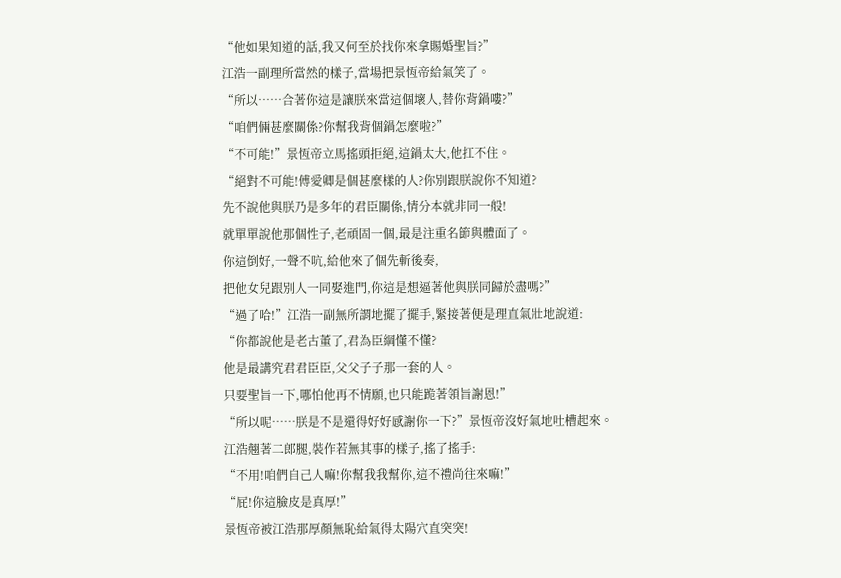“他如果知道的話,我又何至於找你來拿賜婚聖旨?”
江浩一副理所當然的樣子,當場把景恆帝給氣笑了。
“所以……合著你這是讓朕來當這個壞人,替你背鍋嘍?”
“咱們倆甚麼關係?你幫我背個鍋怎麼啦?”
“不可能!”景恆帝立馬搖頭拒絕,這鍋太大,他扛不住。
“絕對不可能!傅愛卿是個甚麼樣的人?你別跟朕說你不知道?
先不說他與朕乃是多年的君臣關係,情分本就非同一般!
就單單說他那個性子,老頑固一個,最是注重名節與體面了。
你這倒好,一聲不吭,給他來了個先斬後奏,
把他女兒跟別人一同娶進門,你這是想逼著他與朕同歸於盡嗎?”
“過了哈!”江浩一副無所謂地擺了擺手,緊接著便是理直氣壯地說道:
“你都說他是老古董了,君為臣綱懂不懂?
他是最講究君君臣臣,父父子子那一套的人。
只要聖旨一下,哪怕他再不情願,也只能跪著領旨謝恩!”
“所以呢……朕是不是還得好好感謝你一下?”景恆帝沒好氣地吐槽起來。
江浩翹著二郎腿,裝作若無其事的樣子,搖了搖手:
“不用!咱們自己人嘛!你幫我我幫你,這不禮尚往來嘛!”
“屁!你這臉皮是真厚!”
景恆帝被江浩那厚顏無恥給氣得太陽穴直突突!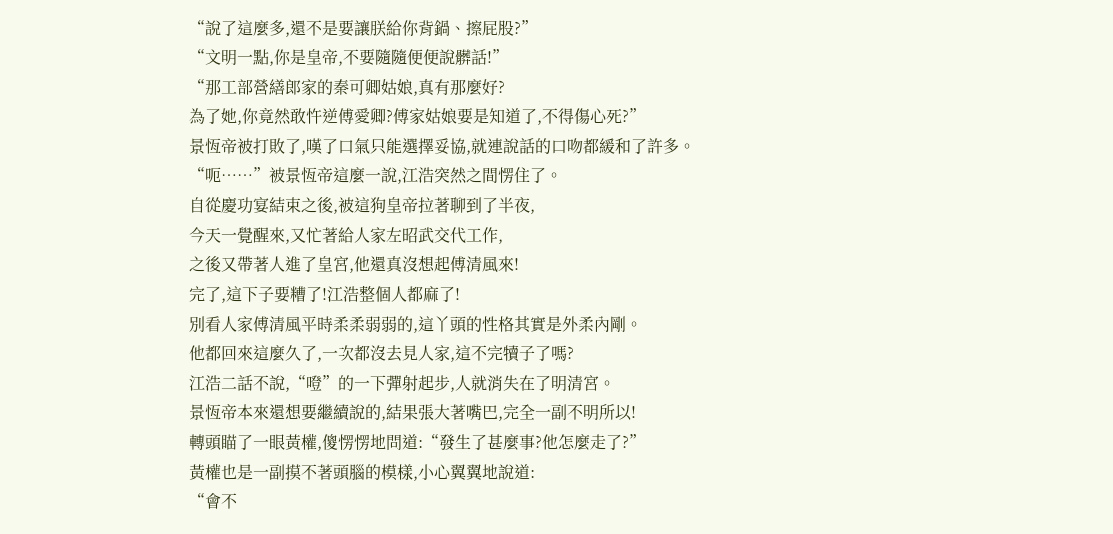“說了這麼多,還不是要讓朕給你背鍋、擦屁股?”
“文明一點,你是皇帝,不要隨隨便便說髒話!”
“那工部營繕郎家的秦可卿姑娘,真有那麼好?
為了她,你竟然敢忤逆傅愛卿?傅家姑娘要是知道了,不得傷心死?”
景恆帝被打敗了,嘆了口氣只能選擇妥協,就連說話的口吻都緩和了許多。
“呃……”被景恆帝這麼一說,江浩突然之間愣住了。
自從慶功宴結束之後,被這狗皇帝拉著聊到了半夜,
今天一覺醒來,又忙著給人家左昭武交代工作,
之後又帶著人進了皇宮,他還真沒想起傅清風來!
完了,這下子要糟了!江浩整個人都麻了!
別看人家傅清風平時柔柔弱弱的,這丫頭的性格其實是外柔內剛。
他都回來這麼久了,一次都沒去見人家,這不完犢子了嗎?
江浩二話不說,“噔”的一下彈射起步,人就消失在了明清宮。
景恆帝本來還想要繼續說的,結果張大著嘴巴,完全一副不明所以!
轉頭瞄了一眼黃權,傻愣愣地問道:“發生了甚麼事?他怎麼走了?”
黃權也是一副摸不著頭腦的模樣,小心翼翼地說道:
“會不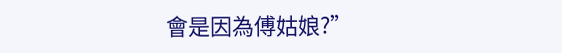會是因為傅姑娘?”